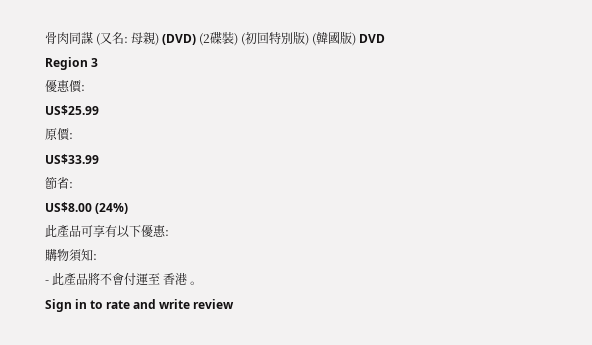骨肉同謀 (又名: 母親) (DVD) (2碟裝) (初回特別版) (韓國版) DVD Region 3
優惠價:
US$25.99
原價:
US$33.99
節省:
US$8.00 (24%)
此產品可享有以下優惠:
購物須知:
- 此產品將不會付運至 香港 。
Sign in to rate and write review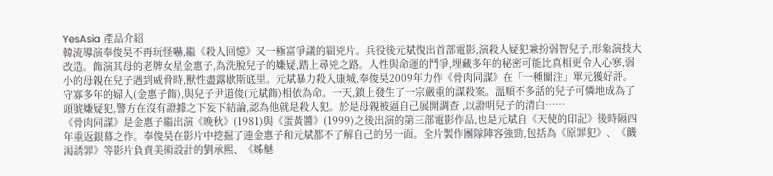YesAsia 產品介紹
韓流導演奉俊昊不再玩怪嚇,繼《殺人回憶》又一極富爭議的緝兇片。兵役後元斌復出首部電影,演殺人疑犯兼扮弱智兒子,形象演技大改造。飾演其母的老牌女星金惠子,為洗脫兒子的嫌疑,踏上尋兇之路。人性與命運的鬥爭,埋藏多年的秘密可能比真相更令人心寒,弱小的母親在兒子遇到威脅時,獸性盡露歇斯底里。元斌暴力殺入康城,奉俊昊2009年力作《骨肉同謀》在「一種關注」單元獲好評。
守寡多年的婦人(金惠子飾),與兒子尹道俊(元斌飾)相依為命。一天,鎮上發生了一宗嚴重的謀殺案。溫順不多話的兒子可憐地成為了頭號嫌疑犯,警方在沒有證據之下妄下結論,認為他就是殺人犯。於是母親被逼自己展開調查 ,以證明兒子的清白……
《骨肉同謀》是金惠子繼出演《晚秋》(1981)與《蛋黃醬》(1999)之後出演的第三部電影作品,也是元斌自《天使的印記》後時隔四年重返銀幕之作。奉俊昊在影片中挖掘了連金惠子和元斌都不了解自己的另一面。全片製作團隊陣容強勁,包括為《原罪犯》、《饑渴誘罪》等影片負責美術設計的劉承熙、《姊魅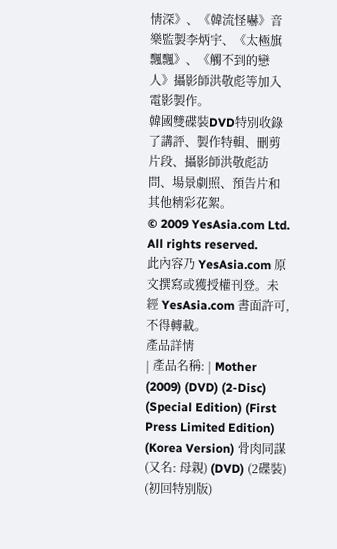情深》、《韓流怪嚇》音樂監製李炳宇、《太極旗飄飄》、《觸不到的戀人》攝影師洪敬彪等加入電影製作。
韓國雙碟裝DVD特別收錄了講評、製作特輯、刪剪片段、攝影師洪敬彪訪問、場景劇照、預告片和其他精彩花絮。
© 2009 YesAsia.com Ltd. All rights reserved.
此內容乃 YesAsia.com 原文撰寫或獲授權刊登。未經 YesAsia.com 書面許可,不得轉載。
產品詳情
| 產品名稱: | Mother (2009) (DVD) (2-Disc) (Special Edition) (First Press Limited Edition) (Korea Version) 骨肉同謀 (又名: 母親) (DVD) (2碟裝) (初回特別版)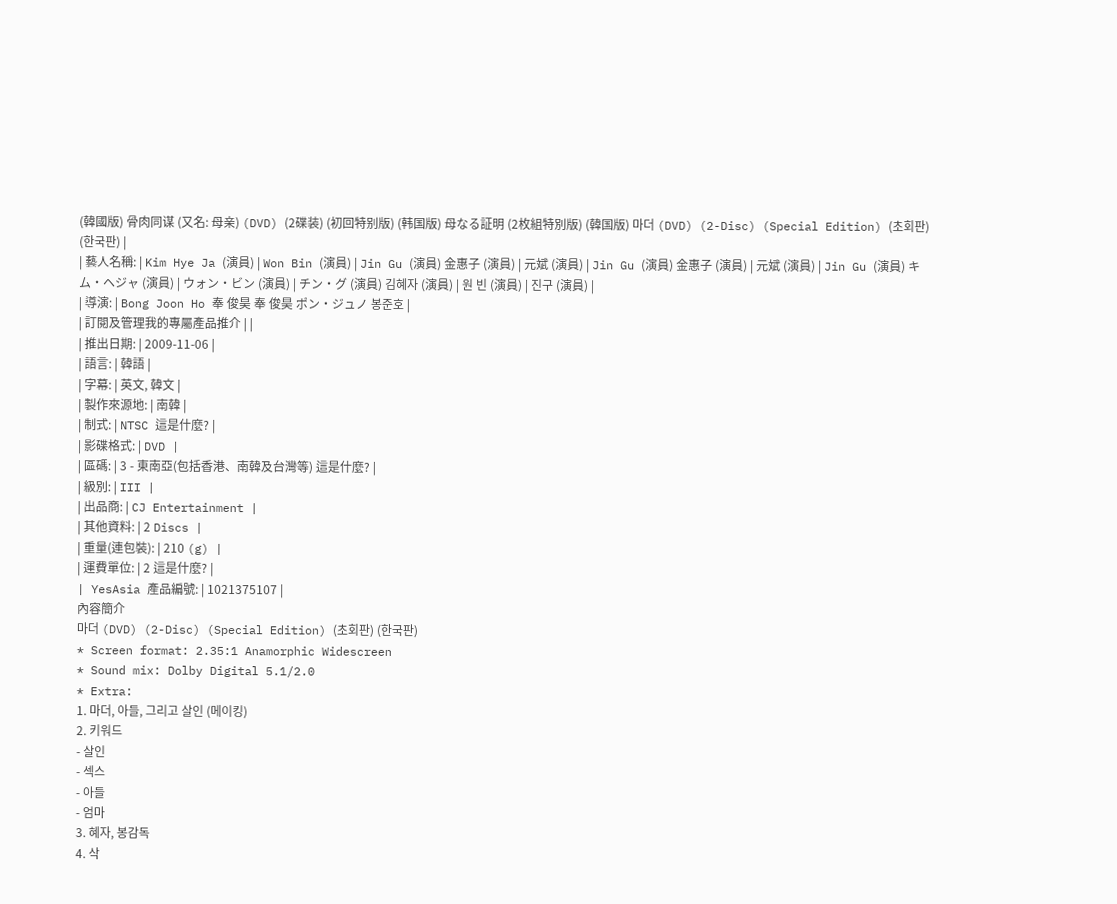(韓國版) 骨肉同谋 (又名: 母亲) (DVD) (2碟装) (初回特别版) (韩国版) 母なる証明 (2枚組特別版) (韓国版) 마더 (DVD) (2-Disc) (Special Edition) (초회판) (한국판) |
| 藝人名稱: | Kim Hye Ja (演員) | Won Bin (演員) | Jin Gu (演員) 金惠子 (演員) | 元斌 (演員) | Jin Gu (演員) 金惠子 (演員) | 元斌 (演員) | Jin Gu (演員) キム・ヘジャ (演員) | ウォン・ビン (演員) | チン・グ (演員) 김혜자 (演員) | 원 빈 (演員) | 진구 (演員) |
| 導演: | Bong Joon Ho 奉 俊昊 奉 俊昊 ポン・ジュノ 봉준호 |
| 訂閱及管理我的專屬產品推介 | |
| 推出日期: | 2009-11-06 |
| 語言: | 韓語 |
| 字幕: | 英文, 韓文 |
| 製作來源地: | 南韓 |
| 制式: | NTSC 這是什麼? |
| 影碟格式: | DVD |
| 區碼: | 3 - 東南亞(包括香港、南韓及台灣等) 這是什麼? |
| 級別: | III |
| 出品商: | CJ Entertainment |
| 其他資料: | 2 Discs |
| 重量(連包裝): | 210 (g) |
| 運費單位: | 2 這是什麼? |
| YesAsia 產品編號: | 1021375107 |
內容簡介
마더 (DVD) (2-Disc) (Special Edition) (초회판) (한국판)
* Screen format: 2.35:1 Anamorphic Widescreen
* Sound mix: Dolby Digital 5.1/2.0
* Extra:
1. 마더, 아들, 그리고 살인 (메이킹)
2. 키워드
- 살인
- 섹스
- 아들
- 엄마
3. 혜자, 봉감독
4. 삭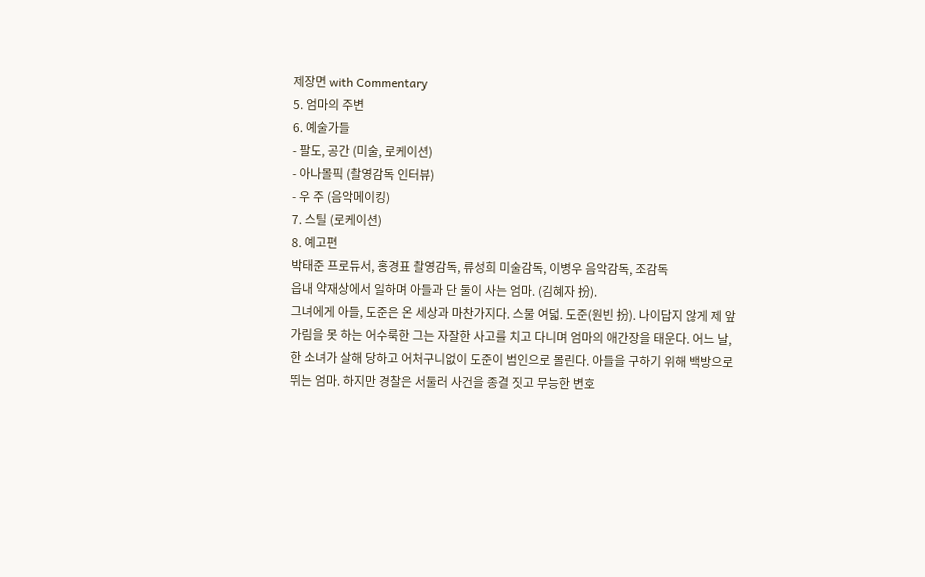제장면 with Commentary
5. 엄마의 주변
6. 예술가들
- 팔도, 공간 (미술, 로케이션)
- 아나몰픽 (촬영감독 인터뷰)
- 우 주 (음악메이킹)
7. 스틸 (로케이션)
8. 예고편
박태준 프로듀서, 홍경표 촬영감독, 류성희 미술감독, 이병우 음악감독, 조감독
읍내 약재상에서 일하며 아들과 단 둘이 사는 엄마. (김혜자 扮).
그녀에게 아들, 도준은 온 세상과 마찬가지다. 스물 여덟. 도준(원빈 扮). 나이답지 않게 제 앞가림을 못 하는 어수룩한 그는 자잘한 사고를 치고 다니며 엄마의 애간장을 태운다. 어느 날, 한 소녀가 살해 당하고 어처구니없이 도준이 범인으로 몰린다. 아들을 구하기 위해 백방으로 뛰는 엄마. 하지만 경찰은 서둘러 사건을 종결 짓고 무능한 변호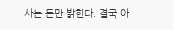사는 돈만 밝힌다. 결국 아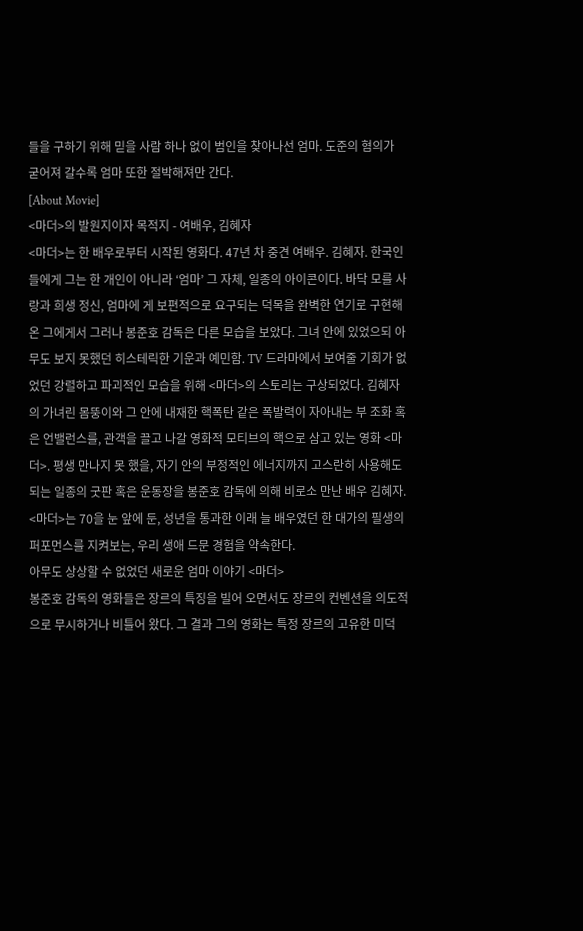들을 구하기 위해 믿을 사람 하나 없이 범인을 찾아나선 엄마. 도준의 혐의가 굳어져 갈수록 엄마 또한 절박해져만 간다.
[About Movie]
<마더>의 발원지이자 목적지 - 여배우, 김혜자
<마더>는 한 배우로부터 시작된 영화다. 47년 차 중견 여배우. 김혜자. 한국인들에게 그는 한 개인이 아니라 ‘엄마’ 그 자체, 일종의 아이콘이다. 바닥 모를 사랑과 희생 정신, 엄마에 게 보편적으로 요구되는 덕목을 완벽한 연기로 구현해 온 그에게서 그러나 봉준호 감독은 다른 모습을 보았다. 그녀 안에 있었으되 아무도 보지 못했던 히스테릭한 기운과 예민함. TV 드라마에서 보여줄 기회가 없었던 강렬하고 파괴적인 모습을 위해 <마더>의 스토리는 구상되었다. 김혜자의 가녀린 몸뚱이와 그 안에 내재한 핵폭탄 같은 폭발력이 자아내는 부 조화 혹은 언밸런스를, 관객을 끌고 나갈 영화적 모티브의 핵으로 삼고 있는 영화 <마더>. 평생 만나지 못 했을, 자기 안의 부정적인 에너지까지 고스란히 사용해도 되는 일종의 굿판 혹은 운동장을 봉준호 감독에 의해 비로소 만난 배우 김혜자. <마더>는 70을 눈 앞에 둔, 성년을 통과한 이래 늘 배우였던 한 대가의 필생의 퍼포먼스를 지켜보는, 우리 생애 드문 경험을 약속한다.
아무도 상상할 수 없었던 새로운 엄마 이야기 <마더>
봉준호 감독의 영화들은 장르의 특징을 빌어 오면서도 장르의 컨벤션을 의도적으로 무시하거나 비틀어 왔다. 그 결과 그의 영화는 특정 장르의 고유한 미덕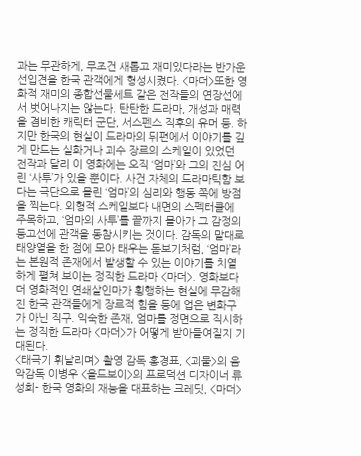과는 무관하게, 무조건 새롭고 재미있다라는 반가운 선입견을 한국 관객에게 형성시켰다. <마더>또한 영화적 재미의 종합선물세트 같은 전작들의 연장선에서 벗어나지는 않는다. 탄탄한 드라마, 개성과 매력을 겸비한 캐릭터 군단, 서스펜스 직후의 유머 등. 하지만 한국의 현실이 드라마의 뒤편에서 이야기를 깊게 만드는 실화거나 괴수 장르의 스케일이 있었던 전작과 달리 이 영화에는 오직 ‘엄마’와 그의 진심 어린 ‘사투’가 있을 뿐이다. 사건 자체의 드라마틱함 보다는 극단으로 몰린 ‘엄마’의 심리와 행동 쪽에 방점을 찍는다. 외형적 스케일보다 내면의 스펙터클에 주목하고, ‘엄마의 사투’를 끝까지 몰아가 그 감정의 등고선에 관객을 동참시키는 것이다. 감독의 말대로 태양열을 한 점에 모아 태우는 돋보기처럼, ‘엄마’라는 본원적 존재에서 발생할 수 있는 이야기를 치열하게 펼쳐 보이는 정직한 드라마 <마더>. 영화보다 더 영화적인 연쇄살인마가 횡행하는 현실에 무감해진 한국 관객들에게 장르적 힘을 등에 업은 변화구가 아닌 직구. 익숙한 존재, 엄마를 정면으로 직시하는 정직한 드라마 <마더>가 어떻게 받아들여질지 기대된다.
<태극기 휘날리며> 촬영 감독 홍경표, <괴물>의 음악감독 이병우 <올드보이>의 프로덕션 디자이너 류성희- 한국 영화의 재능을 대표하는 크레딧, <마더>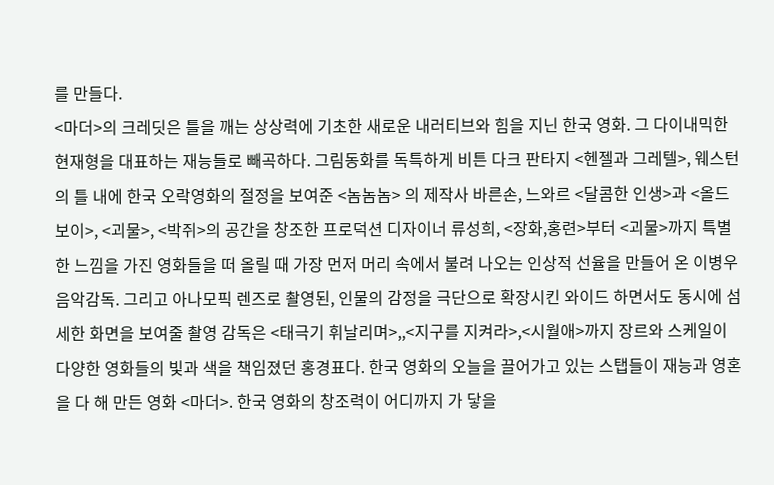를 만들다.
<마더>의 크레딧은 틀을 깨는 상상력에 기초한 새로운 내러티브와 힘을 지닌 한국 영화. 그 다이내믹한 현재형을 대표하는 재능들로 빼곡하다. 그림동화를 독특하게 비튼 다크 판타지 <헨젤과 그레텔>, 웨스턴의 틀 내에 한국 오락영화의 절정을 보여준 <놈놈놈> 의 제작사 바른손, 느와르 <달콤한 인생>과 <올드보이>, <괴물>, <박쥐>의 공간을 창조한 프로덕션 디자이너 류성희, <장화,홍련>부터 <괴물>까지 특별한 느낌을 가진 영화들을 떠 올릴 때 가장 먼저 머리 속에서 불려 나오는 인상적 선율을 만들어 온 이병우 음악감독. 그리고 아나모픽 렌즈로 촬영된, 인물의 감정을 극단으로 확장시킨 와이드 하면서도 동시에 섬세한 화면을 보여줄 촬영 감독은 <태극기 휘날리며>,,<지구를 지켜라>,<시월애>까지 장르와 스케일이 다양한 영화들의 빛과 색을 책임졌던 홍경표다. 한국 영화의 오늘을 끌어가고 있는 스탭들이 재능과 영혼을 다 해 만든 영화 <마더>. 한국 영화의 창조력이 어디까지 가 닿을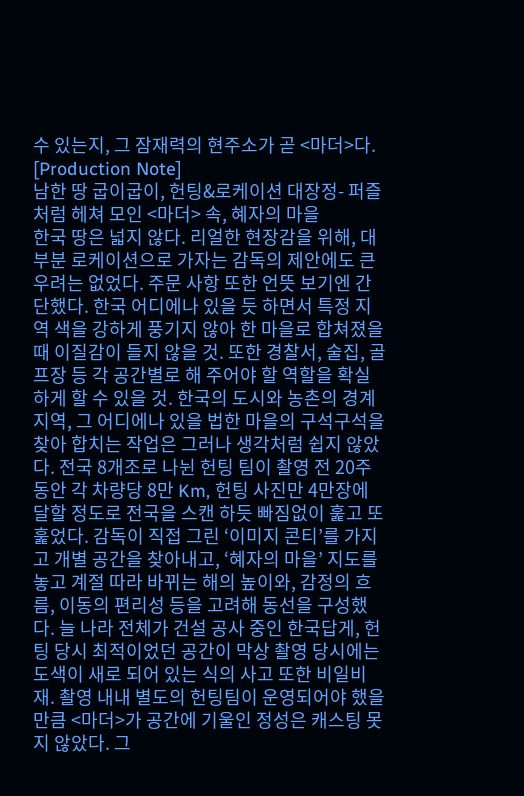수 있는지, 그 잠재력의 현주소가 곧 <마더>다.
[Production Note]
남한 땅 굽이굽이, 헌팅&로케이션 대장정- 퍼즐처럼 헤쳐 모인 <마더> 속, 혜자의 마을
한국 땅은 넓지 않다. 리얼한 현장감을 위해, 대부분 로케이션으로 가자는 감독의 제안에도 큰 우려는 없었다. 주문 사항 또한 언뜻 보기엔 간단했다. 한국 어디에나 있을 듯 하면서 특정 지역 색을 강하게 풍기지 않아 한 마을로 합쳐졌을 때 이질감이 들지 않을 것. 또한 경찰서, 술집, 골프장 등 각 공간별로 해 주어야 할 역할을 확실하게 할 수 있을 것. 한국의 도시와 농촌의 경계지역, 그 어디에나 있을 법한 마을의 구석구석을 찾아 합치는 작업은 그러나 생각처럼 쉽지 않았다. 전국 8개조로 나뉜 헌팅 팀이 촬영 전 20주 동안 각 차량당 8만 Km, 헌팅 사진만 4만장에 달할 정도로 전국을 스캔 하듯 빠짐없이 훑고 또 훑었다. 감독이 직접 그린 ‘이미지 콘티’를 가지고 개별 공간을 찾아내고, ‘혜자의 마을’ 지도를 놓고 계절 따라 바뀌는 해의 높이와, 감정의 흐름, 이동의 편리성 등을 고려해 동선을 구성했다. 늘 나라 전체가 건설 공사 중인 한국답게, 헌팅 당시 최적이었던 공간이 막상 촬영 당시에는 도색이 새로 되어 있는 식의 사고 또한 비일비재. 촬영 내내 별도의 헌팅팀이 운영되어야 했을 만큼 <마더>가 공간에 기울인 정성은 캐스팅 못지 않았다. 그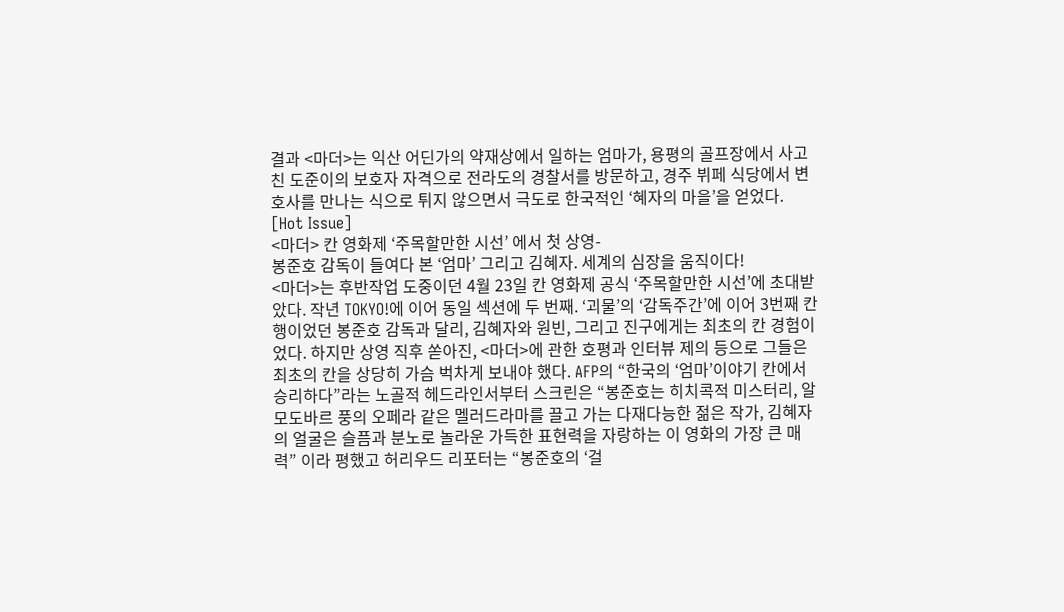결과 <마더>는 익산 어딘가의 약재상에서 일하는 엄마가, 용평의 골프장에서 사고 친 도준이의 보호자 자격으로 전라도의 경찰서를 방문하고, 경주 뷔페 식당에서 변호사를 만나는 식으로 튀지 않으면서 극도로 한국적인 ‘혜자의 마을’을 얻었다.
[Hot Issue]
<마더> 칸 영화제 ‘주목할만한 시선’ 에서 첫 상영-
봉준호 감독이 들여다 본 ‘엄마’ 그리고 김혜자. 세계의 심장을 움직이다!
<마더>는 후반작업 도중이던 4월 23일 칸 영화제 공식 ‘주목할만한 시선’에 초대받았다. 작년 TOKYO!에 이어 동일 섹션에 두 번째. ‘괴물’의 ‘감독주간’에 이어 3번째 칸 행이었던 봉준호 감독과 달리, 김혜자와 원빈, 그리고 진구에게는 최초의 칸 경험이었다. 하지만 상영 직후 쏟아진, <마더>에 관한 호평과 인터뷰 제의 등으로 그들은 최초의 칸을 상당히 가슴 벅차게 보내야 했다. AFP의 “한국의 ‘엄마’이야기 칸에서 승리하다”라는 노골적 헤드라인서부터 스크린은 “봉준호는 히치콕적 미스터리, 알모도바르 풍의 오페라 같은 멜러드라마를 끌고 가는 다재다능한 젊은 작가, 김혜자의 얼굴은 슬픔과 분노로 놀라운 가득한 표현력을 자랑하는 이 영화의 가장 큰 매력” 이라 평했고 허리우드 리포터는 “봉준호의 ‘걸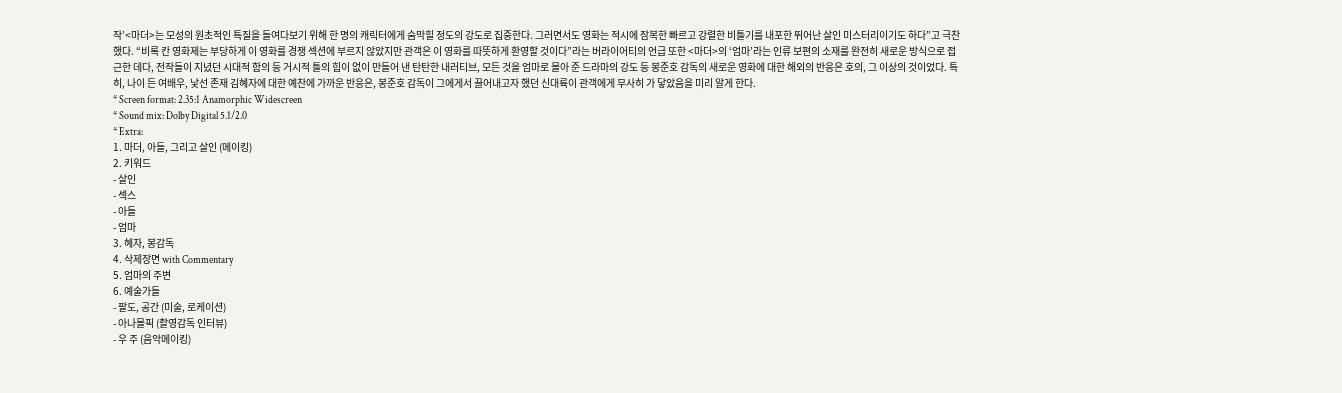작’<마더>는 모성의 원초적인 특질을 들여다보기 위해 한 명의 캐릭터에게 숨막힐 정도의 강도로 집중한다. 그러면서도 영화는 적시에 잠복한 빠르고 강렬한 비틀기를 내포한 뛰어난 살인 미스터리이기도 하다”고 극찬했다. “비록 칸 영화제는 부당하게 이 영화를 경쟁 섹션에 부르지 않았지만 관객은 이 영화를 따뜻하게 환영할 것이다”라는 버라이어티의 언급 또한 <마더>의 ‘엄마’라는 인류 보편의 소재를 완전히 새로운 방식으로 접근한 데다, 전작들이 지녔던 시대적 함의 등 거시적 틀의 힘이 없이 만들어 낸 탄탄한 내러티브, 모든 것을 엄마로 몰아 준 드라마의 강도 등 봉준호 감독의 새로운 영화에 대한 해외의 반응은 호의, 그 이상의 것이었다. 특히, 나이 든 여배우, 낯선 존재 김혜자에 대한 예찬에 가까운 반응은, 봉준호 감독이 그에게서 끌어내고자 했던 신대륙이 관객에게 무사히 가 닿았음을 미리 알게 한다.
* Screen format: 2.35:1 Anamorphic Widescreen
* Sound mix: Dolby Digital 5.1/2.0
* Extra:
1. 마더, 아들, 그리고 살인 (메이킹)
2. 키워드
- 살인
- 섹스
- 아들
- 엄마
3. 혜자, 봉감독
4. 삭제장면 with Commentary
5. 엄마의 주변
6. 예술가들
- 팔도, 공간 (미술, 로케이션)
- 아나몰픽 (촬영감독 인터뷰)
- 우 주 (음악메이킹)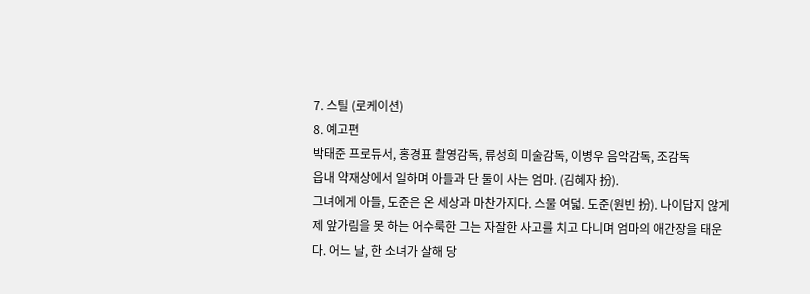7. 스틸 (로케이션)
8. 예고편
박태준 프로듀서, 홍경표 촬영감독, 류성희 미술감독, 이병우 음악감독, 조감독
읍내 약재상에서 일하며 아들과 단 둘이 사는 엄마. (김혜자 扮).
그녀에게 아들, 도준은 온 세상과 마찬가지다. 스물 여덟. 도준(원빈 扮). 나이답지 않게 제 앞가림을 못 하는 어수룩한 그는 자잘한 사고를 치고 다니며 엄마의 애간장을 태운다. 어느 날, 한 소녀가 살해 당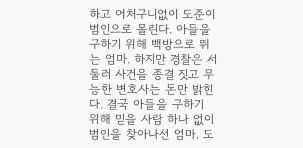하고 어처구니없이 도준이 범인으로 몰린다. 아들을 구하기 위해 백방으로 뛰는 엄마. 하지만 경찰은 서둘러 사건을 종결 짓고 무능한 변호사는 돈만 밝힌다. 결국 아들을 구하기 위해 믿을 사람 하나 없이 범인을 찾아나선 엄마. 도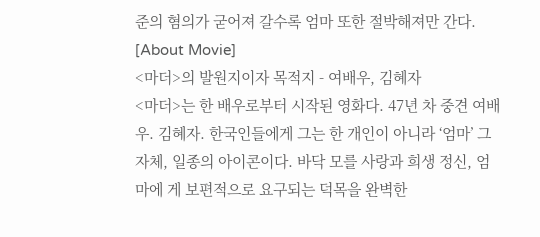준의 혐의가 굳어져 갈수록 엄마 또한 절박해져만 간다.
[About Movie]
<마더>의 발원지이자 목적지 - 여배우, 김혜자
<마더>는 한 배우로부터 시작된 영화다. 47년 차 중견 여배우. 김혜자. 한국인들에게 그는 한 개인이 아니라 ‘엄마’ 그 자체, 일종의 아이콘이다. 바닥 모를 사랑과 희생 정신, 엄마에 게 보편적으로 요구되는 덕목을 완벽한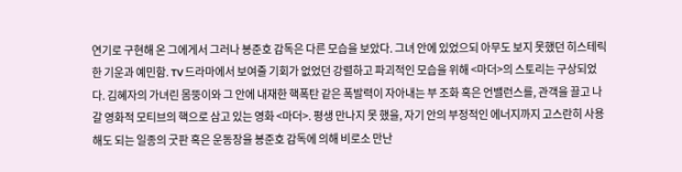연기로 구현해 온 그에게서 그러나 봉준호 감독은 다른 모습을 보았다. 그녀 안에 있었으되 아무도 보지 못했던 히스테릭한 기운과 예민함. TV 드라마에서 보여줄 기회가 없었던 강렬하고 파괴적인 모습을 위해 <마더>의 스토리는 구상되었다. 김혜자의 가녀린 몸뚱이와 그 안에 내재한 핵폭탄 같은 폭발력이 자아내는 부 조화 혹은 언밸런스를, 관객을 끌고 나갈 영화적 모티브의 핵으로 삼고 있는 영화 <마더>. 평생 만나지 못 했을, 자기 안의 부정적인 에너지까지 고스란히 사용해도 되는 일종의 굿판 혹은 운동장을 봉준호 감독에 의해 비로소 만난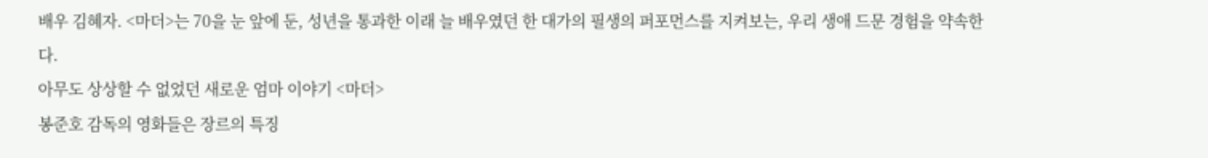배우 김혜자. <마더>는 70을 눈 앞에 둔, 성년을 통과한 이래 늘 배우였던 한 대가의 필생의 퍼포먼스를 지켜보는, 우리 생애 드문 경험을 약속한다.
아무도 상상할 수 없었던 새로운 엄마 이야기 <마더>
봉준호 감독의 영화들은 장르의 특징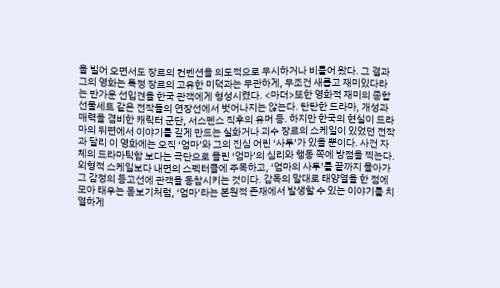을 빌어 오면서도 장르의 컨벤션을 의도적으로 무시하거나 비틀어 왔다. 그 결과 그의 영화는 특정 장르의 고유한 미덕과는 무관하게, 무조건 새롭고 재미있다라는 반가운 선입견을 한국 관객에게 형성시켰다. <마더>또한 영화적 재미의 종합선물세트 같은 전작들의 연장선에서 벗어나지는 않는다. 탄탄한 드라마, 개성과 매력을 겸비한 캐릭터 군단, 서스펜스 직후의 유머 등. 하지만 한국의 현실이 드라마의 뒤편에서 이야기를 깊게 만드는 실화거나 괴수 장르의 스케일이 있었던 전작과 달리 이 영화에는 오직 ‘엄마’와 그의 진심 어린 ‘사투’가 있을 뿐이다. 사건 자체의 드라마틱함 보다는 극단으로 몰린 ‘엄마’의 심리와 행동 쪽에 방점을 찍는다. 외형적 스케일보다 내면의 스펙터클에 주목하고, ‘엄마의 사투’를 끝까지 몰아가 그 감정의 등고선에 관객을 동참시키는 것이다. 감독의 말대로 태양열을 한 점에 모아 태우는 돋보기처럼, ‘엄마’라는 본원적 존재에서 발생할 수 있는 이야기를 치열하게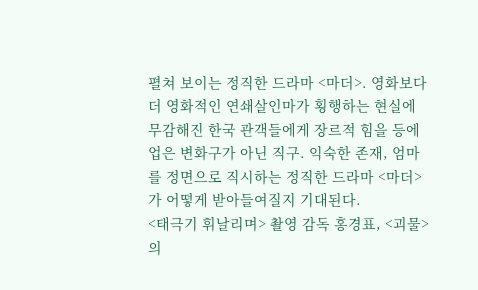펼쳐 보이는 정직한 드라마 <마더>. 영화보다 더 영화적인 연쇄살인마가 횡행하는 현실에 무감해진 한국 관객들에게 장르적 힘을 등에 업은 변화구가 아닌 직구. 익숙한 존재, 엄마를 정면으로 직시하는 정직한 드라마 <마더>가 어떻게 받아들여질지 기대된다.
<태극기 휘날리며> 촬영 감독 홍경표, <괴물>의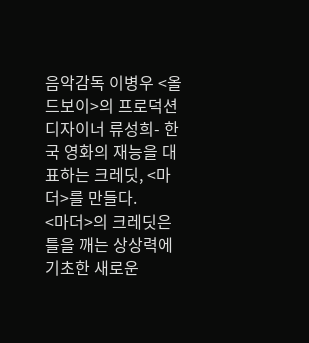음악감독 이병우 <올드보이>의 프로덕션 디자이너 류성희- 한국 영화의 재능을 대표하는 크레딧, <마더>를 만들다.
<마더>의 크레딧은 틀을 깨는 상상력에 기초한 새로운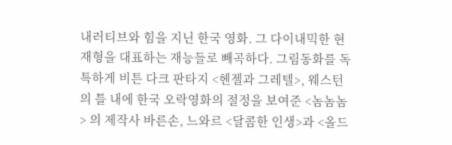내러티브와 힘을 지닌 한국 영화. 그 다이내믹한 현재형을 대표하는 재능들로 빼곡하다. 그림동화를 독특하게 비튼 다크 판타지 <헨젤과 그레텔>, 웨스턴의 틀 내에 한국 오락영화의 절정을 보여준 <놈놈놈> 의 제작사 바른손, 느와르 <달콤한 인생>과 <올드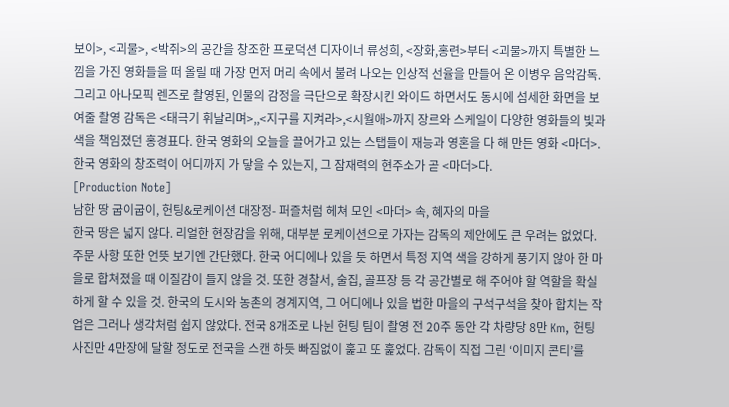보이>, <괴물>, <박쥐>의 공간을 창조한 프로덕션 디자이너 류성희, <장화,홍련>부터 <괴물>까지 특별한 느낌을 가진 영화들을 떠 올릴 때 가장 먼저 머리 속에서 불려 나오는 인상적 선율을 만들어 온 이병우 음악감독. 그리고 아나모픽 렌즈로 촬영된, 인물의 감정을 극단으로 확장시킨 와이드 하면서도 동시에 섬세한 화면을 보여줄 촬영 감독은 <태극기 휘날리며>,,<지구를 지켜라>,<시월애>까지 장르와 스케일이 다양한 영화들의 빛과 색을 책임졌던 홍경표다. 한국 영화의 오늘을 끌어가고 있는 스탭들이 재능과 영혼을 다 해 만든 영화 <마더>. 한국 영화의 창조력이 어디까지 가 닿을 수 있는지, 그 잠재력의 현주소가 곧 <마더>다.
[Production Note]
남한 땅 굽이굽이, 헌팅&로케이션 대장정- 퍼즐처럼 헤쳐 모인 <마더> 속, 혜자의 마을
한국 땅은 넓지 않다. 리얼한 현장감을 위해, 대부분 로케이션으로 가자는 감독의 제안에도 큰 우려는 없었다. 주문 사항 또한 언뜻 보기엔 간단했다. 한국 어디에나 있을 듯 하면서 특정 지역 색을 강하게 풍기지 않아 한 마을로 합쳐졌을 때 이질감이 들지 않을 것. 또한 경찰서, 술집, 골프장 등 각 공간별로 해 주어야 할 역할을 확실하게 할 수 있을 것. 한국의 도시와 농촌의 경계지역, 그 어디에나 있을 법한 마을의 구석구석을 찾아 합치는 작업은 그러나 생각처럼 쉽지 않았다. 전국 8개조로 나뉜 헌팅 팀이 촬영 전 20주 동안 각 차량당 8만 Km, 헌팅 사진만 4만장에 달할 정도로 전국을 스캔 하듯 빠짐없이 훑고 또 훑었다. 감독이 직접 그린 ‘이미지 콘티’를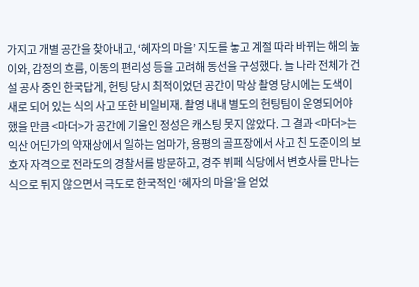가지고 개별 공간을 찾아내고, ‘혜자의 마을’ 지도를 놓고 계절 따라 바뀌는 해의 높이와, 감정의 흐름, 이동의 편리성 등을 고려해 동선을 구성했다. 늘 나라 전체가 건설 공사 중인 한국답게, 헌팅 당시 최적이었던 공간이 막상 촬영 당시에는 도색이 새로 되어 있는 식의 사고 또한 비일비재. 촬영 내내 별도의 헌팅팀이 운영되어야 했을 만큼 <마더>가 공간에 기울인 정성은 캐스팅 못지 않았다. 그 결과 <마더>는 익산 어딘가의 약재상에서 일하는 엄마가, 용평의 골프장에서 사고 친 도준이의 보호자 자격으로 전라도의 경찰서를 방문하고, 경주 뷔페 식당에서 변호사를 만나는 식으로 튀지 않으면서 극도로 한국적인 ‘혜자의 마을’을 얻었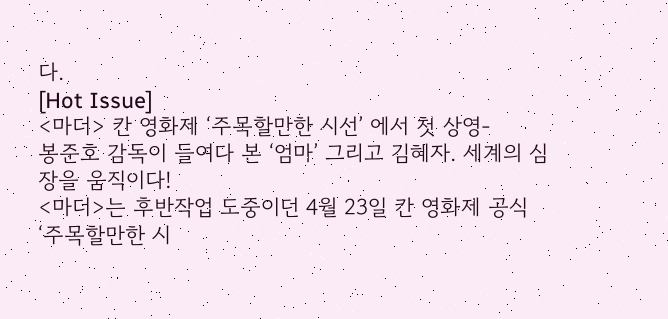다.
[Hot Issue]
<마더> 칸 영화제 ‘주목할만한 시선’ 에서 첫 상영-
봉준호 감독이 들여다 본 ‘엄마’ 그리고 김혜자. 세계의 심장을 움직이다!
<마더>는 후반작업 도중이던 4월 23일 칸 영화제 공식 ‘주목할만한 시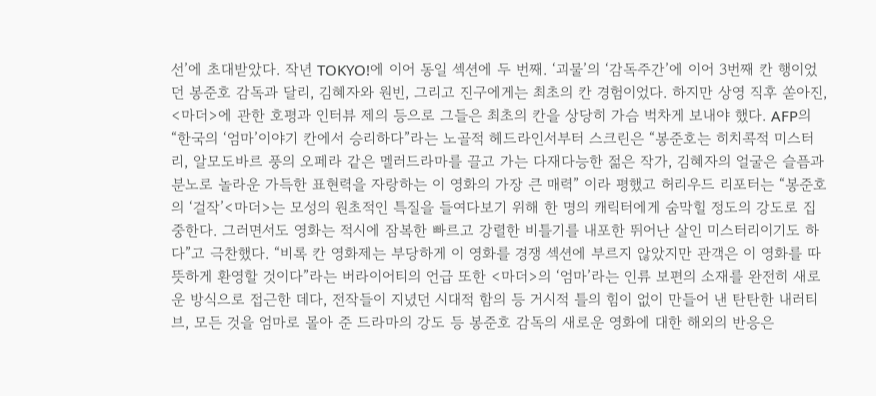선’에 초대받았다. 작년 TOKYO!에 이어 동일 섹션에 두 번째. ‘괴물’의 ‘감독주간’에 이어 3번째 칸 행이었던 봉준호 감독과 달리, 김혜자와 원빈, 그리고 진구에게는 최초의 칸 경험이었다. 하지만 상영 직후 쏟아진, <마더>에 관한 호평과 인터뷰 제의 등으로 그들은 최초의 칸을 상당히 가슴 벅차게 보내야 했다. AFP의 “한국의 ‘엄마’이야기 칸에서 승리하다”라는 노골적 헤드라인서부터 스크린은 “봉준호는 히치콕적 미스터리, 알모도바르 풍의 오페라 같은 멜러드라마를 끌고 가는 다재다능한 젊은 작가, 김혜자의 얼굴은 슬픔과 분노로 놀라운 가득한 표현력을 자랑하는 이 영화의 가장 큰 매력” 이라 평했고 허리우드 리포터는 “봉준호의 ‘걸작’<마더>는 모성의 원초적인 특질을 들여다보기 위해 한 명의 캐릭터에게 숨막힐 정도의 강도로 집중한다. 그러면서도 영화는 적시에 잠복한 빠르고 강렬한 비틀기를 내포한 뛰어난 살인 미스터리이기도 하다”고 극찬했다. “비록 칸 영화제는 부당하게 이 영화를 경쟁 섹션에 부르지 않았지만 관객은 이 영화를 따뜻하게 환영할 것이다”라는 버라이어티의 언급 또한 <마더>의 ‘엄마’라는 인류 보편의 소재를 완전히 새로운 방식으로 접근한 데다, 전작들이 지녔던 시대적 함의 등 거시적 틀의 힘이 없이 만들어 낸 탄탄한 내러티브, 모든 것을 엄마로 몰아 준 드라마의 강도 등 봉준호 감독의 새로운 영화에 대한 해외의 반응은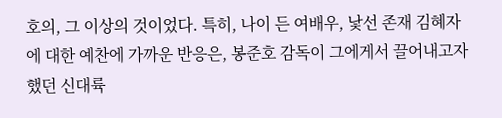호의, 그 이상의 것이었다. 특히, 나이 든 여배우, 낯선 존재 김혜자에 대한 예찬에 가까운 반응은, 봉준호 감독이 그에게서 끌어내고자 했던 신대륙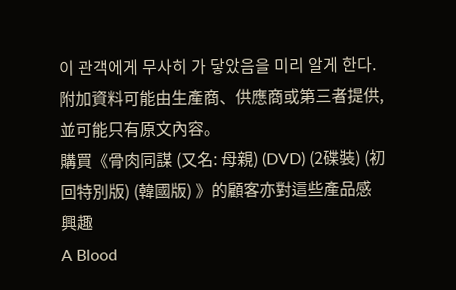이 관객에게 무사히 가 닿았음을 미리 알게 한다.
附加資料可能由生產商、供應商或第三者提供,並可能只有原文內容。
購買《骨肉同謀 (又名: 母親) (DVD) (2碟裝) (初回特別版) (韓國版) 》的顧客亦對這些產品感興趣
A Blood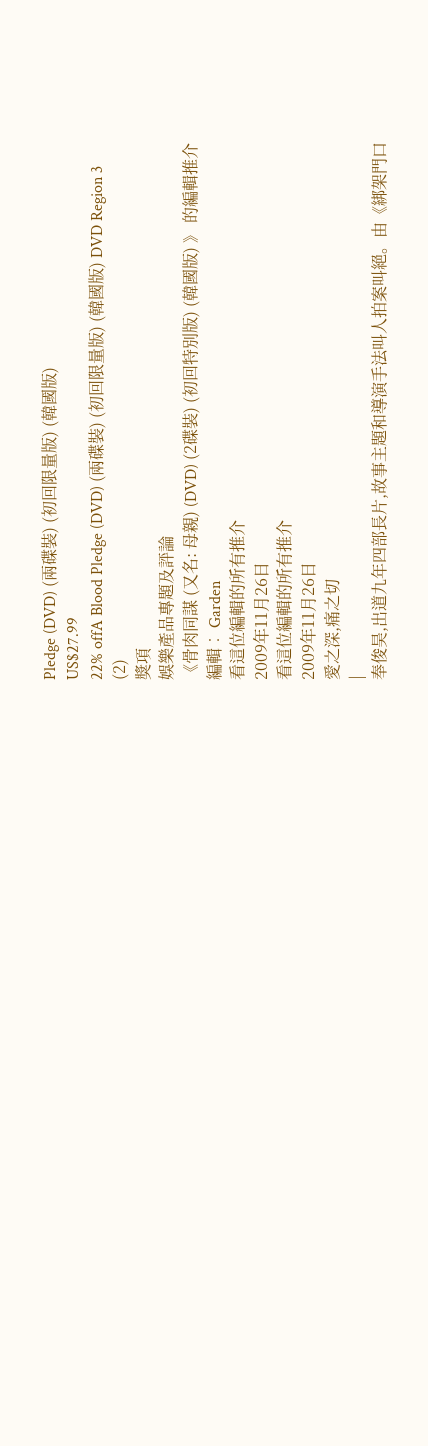Pledge (DVD) (兩碟裝) (初回限量版) (韓國版)
US$27.99
22% offA Blood Pledge (DVD) (兩碟裝) (初回限量版) (韓國版) DVD Region 3
(2)
獎項
娛樂產品專題及評論
《骨肉同謀 (又名: 母親) (DVD) (2碟裝) (初回特別版) (韓國版) 》 的編輯推介
編輯︰ Garden
看這位編輯的所有推介
2009年11月26日
看這位編輯的所有推介
2009年11月26日
愛之深,痛之切
|
奉俊昊,出道九年四部長片,故事主題和導演手法叫人拍案叫絕。由《綁架門口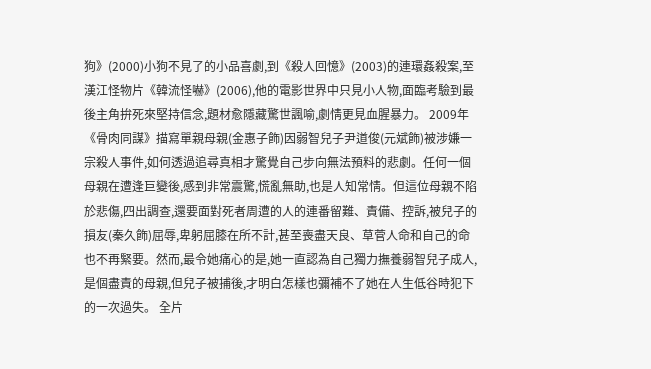狗》(2000)小狗不見了的小品喜劇,到《殺人回憶》(2003)的連環姦殺案,至漢江怪物片《韓流怪嚇》(2006),他的電影世界中只見小人物,面臨考驗到最後主角拚死來堅持信念,題材愈隱藏驚世諷喻,劇情更見血腥暴力。 2009年《骨肉同謀》描寫單親母親(金惠子飾)因弱智兒子尹道俊(元斌飾)被涉嫌一宗殺人事件,如何透過追尋真相才驚覺自己步向無法預料的悲劇。任何一個母親在遭逢巨變後,感到非常震驚,慌亂無助,也是人知常情。但這位母親不陷於悲傷,四出調查,還要面對死者周遭的人的連番留難、責備、控訴,被兒子的損友(秦久飾)屈辱,卑躬屈膝在所不計,甚至喪盡天良、草菅人命和自己的命也不再緊要。然而,最令她痛心的是,她一直認為自己獨力撫養弱智兒子成人,是個盡責的母親,但兒子被捕後,才明白怎樣也彌補不了她在人生低谷時犯下的一次過失。 全片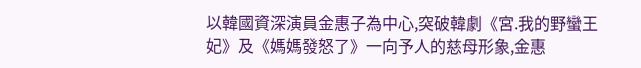以韓國資深演員金惠子為中心,突破韓劇《宮.我的野蠻王妃》及《媽媽發怒了》一向予人的慈母形象,金惠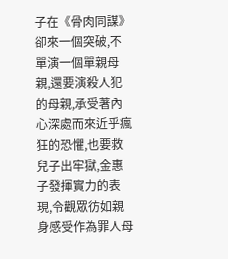子在《骨肉同謀》卻來一個突破,不單演一個單親母親,還要演殺人犯的母親,承受著內心深處而來近乎瘋狂的恐懼,也要救兒子出牢獄,金惠子發揮實力的表現,令觀眾彷如親身感受作為罪人母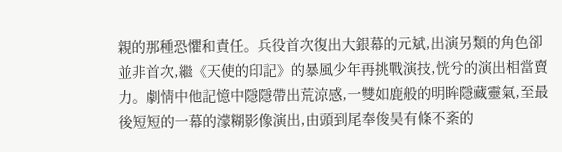親的那種恐懼和責任。兵役首次復出大銀幕的元斌,出演另類的角色卻並非首次,繼《天使的印記》的暴風少年再挑戰演技,恍兮的演出相當賣力。劇情中他記憶中隱隱帶出荒涼感,一雙如鹿般的明眸隱藏靈氣,至最後短短的一幕的濛糊影像演出,由頭到尾奉俊昊有條不紊的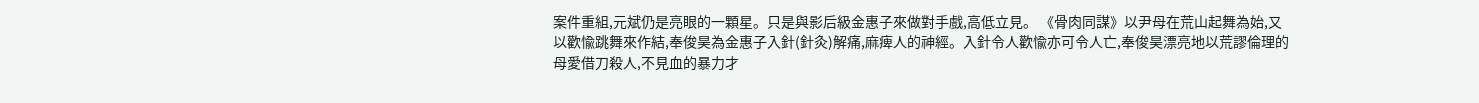案件重組,元斌仍是亮眼的一顆星。只是與影后級金惠子來做對手戲,高低立見。 《骨肉同謀》以尹母在荒山起舞為始,又以歡愉跳舞來作結,奉俊昊為金惠子入針(針灸)解痛,麻痺人的神經。入針令人歡愉亦可令人亡,奉俊昊漂亮地以荒謬倫理的母愛借刀殺人,不見血的暴力才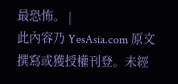最恐怖。 |
此內容乃 YesAsia.com 原文撰寫或獲授權刊登。未經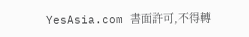YesAsia.com 書面許可,不得轉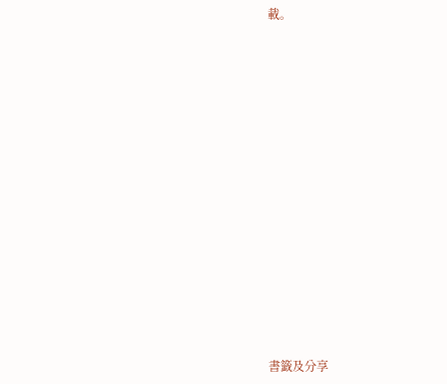載。















書籤及分享